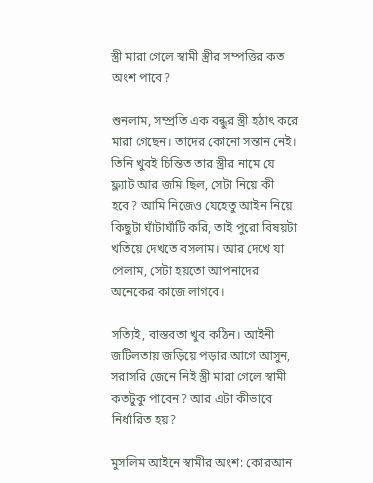স্ত্রী মারা গেলে স্বামী স্ত্রীর সম্পত্তির কত অংশ পাবে?

শুনলাম, সম্প্রতি এক বন্ধুর স্ত্রী হঠাৎ করে মারা গেছেন। তাদের কোনো সন্তান নেই। তিনি খুবই চিন্তিত তার স্ত্রীর নামে যে ফ্ল্যাট আর জমি ছিল, সেটা নিয়ে কী হবে? আমি নিজেও যেহেতু আইন নিয়ে কিছুটা ঘাঁটাঘাঁটি করি, তাই পুরো বিষয়টা খতিয়ে দেখতে বসলাম। আর দেখে যা পেলাম, সেটা হয়তো আপনাদের অনেকের কাজে লাগবে।

সত্যিই, বাস্তবতা খুব কঠিন। আইনী জটিলতায় জড়িয়ে পড়ার আগে আসুন, সরাসরি জেনে নিই স্ত্রী মারা গেলে স্বামী কতটুকু পাবেন? আর এটা কীভাবে নির্ধারিত হয়?

মুসলিম আইনে স্বামীর অংশ: কোরআন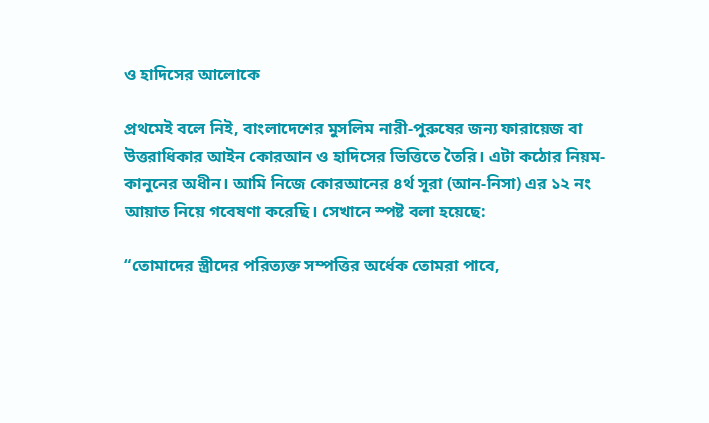ও হাদিসের আলোকে

প্রথমেই বলে নিই, বাংলাদেশের মুসলিম নারী-পুরুষের জন্য ফারায়েজ বা উত্তরাধিকার আইন কোরআন ও হাদিসের ভিত্তিতে তৈরি। এটা কঠোর নিয়ম-কানুনের অধীন। আমি নিজে কোরআনের ৪র্থ সূরা (আন-নিসা) এর ১২ নং আয়াত নিয়ে গবেষণা করেছি। সেখানে স্পষ্ট বলা হয়েছে:

“তোমাদের স্ত্রীদের পরিত্যক্ত সম্পত্তির অর্ধেক তোমরা পাবে,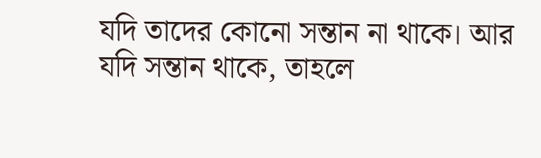যদি তাদের কোনো সন্তান না থাকে। আর যদি সন্তান থাকে, তাহলে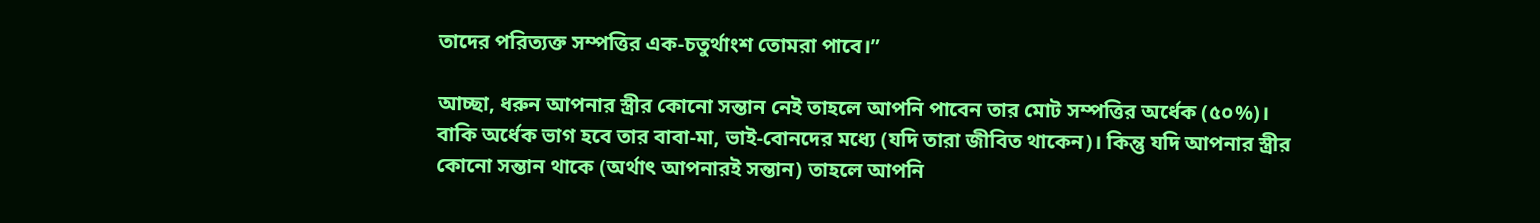তাদের পরিত্যক্ত সম্পত্তির এক-চতুর্থাংশ তোমরা পাবে।”

আচ্ছা, ধরুন আপনার স্ত্রীর কোনো সন্তান নেই তাহলে আপনি পাবেন তার মোট সম্পত্তির অর্ধেক (৫০%)। বাকি অর্ধেক ভাগ হবে তার বাবা-মা, ভাই-বোনদের মধ্যে (যদি তারা জীবিত থাকেন)। কিন্তু যদি আপনার স্ত্রীর কোনো সন্তান থাকে (অর্থাৎ আপনারই সন্তান) তাহলে আপনি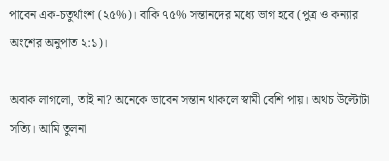পাবেন এক-চতুর্থাংশ (২৫%)। বাকি ৭৫% সন্তানদের মধ্যে ভাগ হবে (পুত্র ও কন্যার অংশের অনুপাত ২:১)।

অবাক লাগলো, তাই না? অনেকে ভাবেন সন্তান থাকলে স্বামী বেশি পায়। অথচ উল্টোটা সত্যি। আমি তুলনা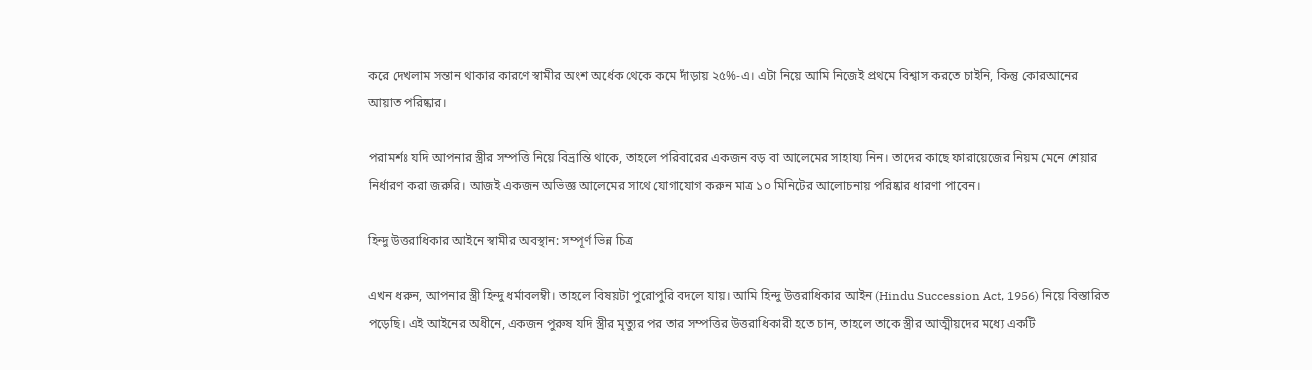করে দেখলাম সন্তান থাকার কারণে স্বামীর অংশ অর্ধেক থেকে কমে দাঁড়ায় ২৫%-এ। এটা নিয়ে আমি নিজেই প্রথমে বিশ্বাস করতে চাইনি, কিন্তু কোরআনের আয়াত পরিষ্কার।

পরামর্শঃ যদি আপনার স্ত্রীর সম্পত্তি নিয়ে বিভ্রান্তি থাকে, তাহলে পরিবারের একজন বড় বা আলেমের সাহায্য নিন। তাদের কাছে ফারায়েজের নিয়ম মেনে শেয়ার নির্ধারণ করা জরুরি। আজই একজন অভিজ্ঞ আলেমের সাথে যোগাযোগ করুন মাত্র ১০ মিনিটের আলোচনায় পরিষ্কার ধারণা পাবেন।

হিন্দু উত্তরাধিকার আইনে স্বামীর অবস্থান: সম্পূর্ণ ভিন্ন চিত্র

এখন ধরুন, আপনার স্ত্রী হিন্দু ধর্মাবলম্বী। তাহলে বিষয়টা পুরোপুরি বদলে যায়। আমি হিন্দু উত্তরাধিকার আইন (Hindu Succession Act, 1956) নিয়ে বিস্তারিত পড়েছি। এই আইনের অধীনে, একজন পুরুষ যদি স্ত্রীর মৃত্যুর পর তার সম্পত্তির উত্তরাধিকারী হতে চান, তাহলে তাকে স্ত্রীর আত্মীয়দের মধ্যে একটি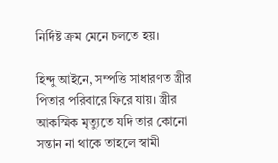নির্দিষ্ট ক্রম মেনে চলতে হয়।

হিন্দু আইনে, সম্পত্তি সাধারণত স্ত্রীর পিতার পরিবারে ফিরে যায়। স্ত্রীর আকস্মিক মৃত্যুতে যদি তার কোনো সন্তান না থাকে তাহলে স্বামী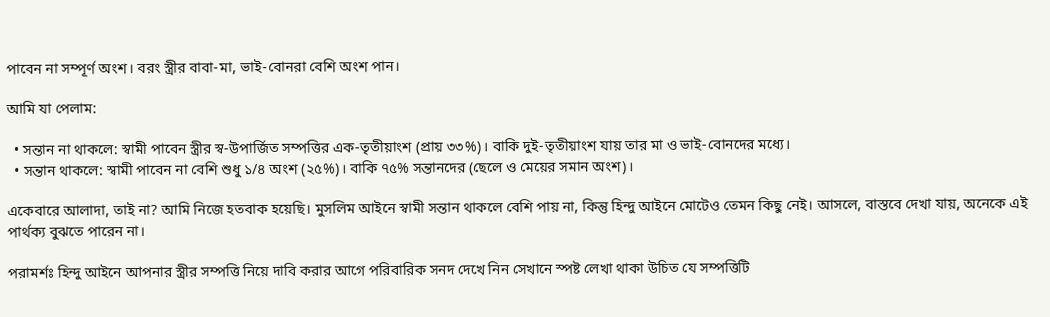পাবেন না সম্পূর্ণ অংশ। বরং স্ত্রীর বাবা-মা, ভাই-বোনরা বেশি অংশ পান।

আমি যা পেলাম:

  • সন্তান না থাকলে: স্বামী পাবেন স্ত্রীর স্ব-উপার্জিত সম্পত্তির এক-তৃতীয়াংশ (প্রায় ৩৩%)। বাকি দুই-তৃতীয়াংশ যায় তার মা ও ভাই-বোনদের মধ্যে।
  • সন্তান থাকলে: স্বামী পাবেন না বেশি শুধু ১/৪ অংশ (২৫%)। বাকি ৭৫% সন্তানদের (ছেলে ও মেয়ের সমান অংশ)।

একেবারে আলাদা, তাই না? আমি নিজে হতবাক হয়েছি। মুসলিম আইনে স্বামী সন্তান থাকলে বেশি পায় না, কিন্তু হিন্দু আইনে মোটেও তেমন কিছু নেই। আসলে, বাস্তবে দেখা যায়, অনেকে এই পার্থক্য বুঝতে পারেন না।

পরামর্শঃ হিন্দু আইনে আপনার স্ত্রীর সম্পত্তি নিয়ে দাবি করার আগে পরিবারিক সনদ দেখে নিন সেখানে স্পষ্ট লেখা থাকা উচিত যে সম্পত্তিটি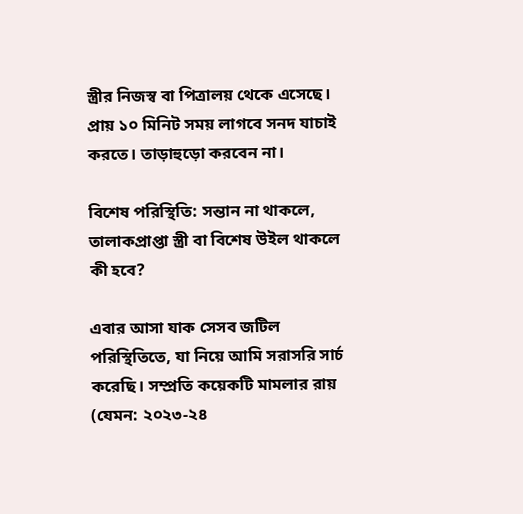স্ত্রীর নিজস্ব বা পিত্রালয় থেকে এসেছে। প্রায় ১০ মিনিট সময় লাগবে সনদ যাচাই করতে। তাড়াহুড়ো করবেন না।

বিশেষ পরিস্থিতি: সন্তান না থাকলে, তালাকপ্রাপ্তা স্ত্রী বা বিশেষ উইল থাকলে কী হবে?

এবার আসা যাক সেসব জটিল পরিস্থিতিতে, যা নিয়ে আমি সরাসরি সার্চ করেছি। সম্প্রতি কয়েকটি মামলার রায় (যেমন: ২০২৩-২৪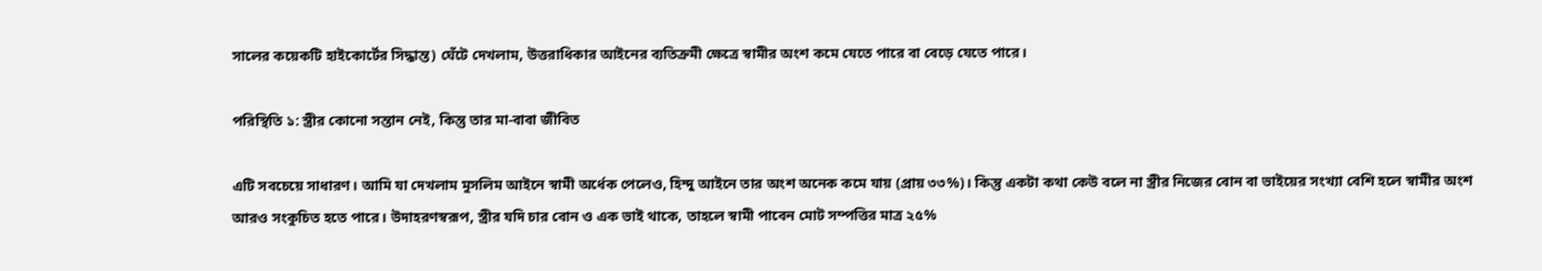সালের কয়েকটি হাইকোর্টের সিদ্ধান্ত) ঘেঁটে দেখলাম, উত্তরাধিকার আইনের ব্যতিক্রমী ক্ষেত্রে স্বামীর অংশ কমে যেতে পারে বা বেড়ে যেতে পারে।

পরিস্থিতি ১: স্ত্রীর কোনো সন্তান নেই, কিন্তু তার মা-বাবা জীবিত

এটি সবচেয়ে সাধারণ। আমি যা দেখলাম মুসলিম আইনে স্বামী অর্ধেক পেলেও, হিন্দু আইনে তার অংশ অনেক কমে যায় (প্রায় ৩৩%)। কিন্তু একটা কথা কেউ বলে না স্ত্রীর নিজের বোন বা ভাইয়ের সংখ্যা বেশি হলে স্বামীর অংশ আরও সংকুচিত হতে পারে। উদাহরণস্বরূপ, স্ত্রীর যদি চার বোন ও এক ভাই থাকে, তাহলে স্বামী পাবেন মোট সম্পত্তির মাত্র ২৫%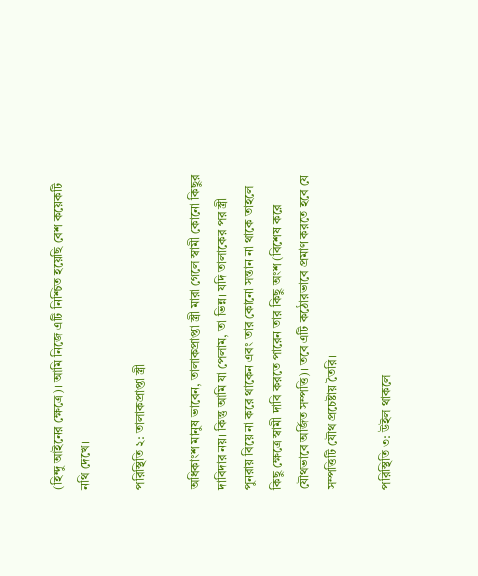(হিন্দু আইনের ক্ষেত্রে)। আমি নিজে এটি নিশ্চিত হয়েছি বেশ কয়েকটি নথি দেখে।

পরিস্থিতি ২: তালাকপ্রাপ্তা স্ত্রী

অধিকাংশ মানুষ ভাবেন, তালাকপ্রাপ্তা স্ত্রী মারা গেলে স্বামী কোনো কিছুর দাবিদার নয়। কিন্তু আমি যা পেলাম, তা ভিন্ন। যদি তালাকের পর স্ত্রী পুনরায় বিয়ে না করে থাকেন এবং তার কোনো সন্তান না থাকে তাহলে কিছু ক্ষেত্রে স্বামী দাবি করতে পারেন তার কিছু অংশ (বিশেষ করে যৌথভাবে অর্জিত সম্পত্তি)। তবে এটি কঠোরভাবে প্রমাণ করতে হবে যে সম্পত্তিটি যৌথ প্রচেষ্টায় তৈরি।

পরিস্থিতি ৩: উইল থাকলে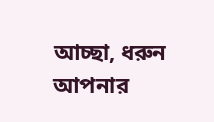আচ্ছা, ধরুন আপনার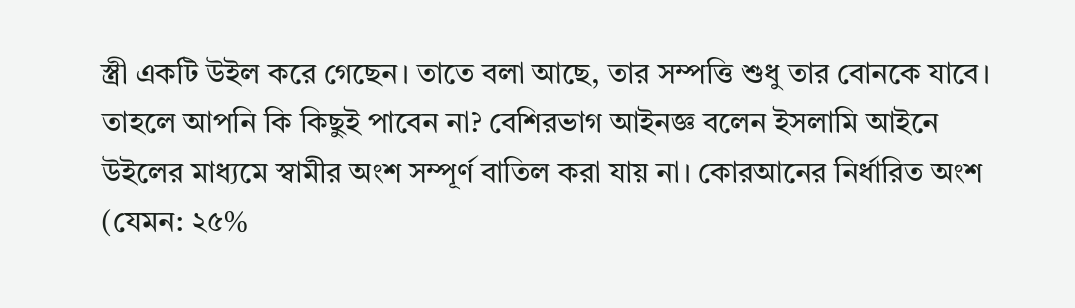স্ত্রী একটি উইল করে গেছেন। তাতে বলা আছে, তার সম্পত্তি শুধু তার বোনকে যাবে। তাহলে আপনি কি কিছুই পাবেন না? বেশিরভাগ আইনজ্ঞ বলেন ইসলামি আইনে উইলের মাধ্যমে স্বামীর অংশ সম্পূর্ণ বাতিল করা যায় না। কোরআনের নির্ধারিত অংশ (যেমন: ২৫%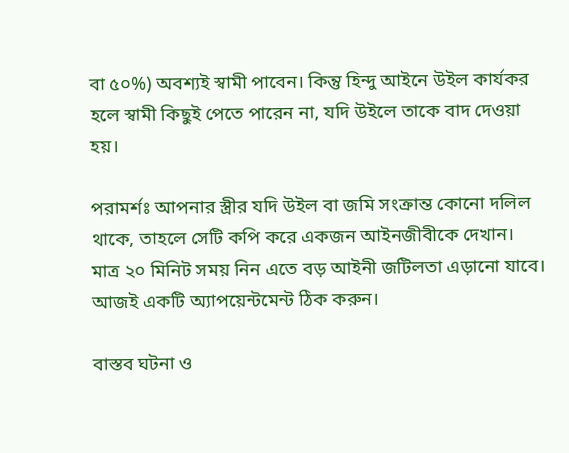বা ৫০%) অবশ্যই স্বামী পাবেন। কিন্তু হিন্দু আইনে উইল কার্যকর হলে স্বামী কিছুই পেতে পারেন না, যদি উইলে তাকে বাদ দেওয়া হয়।

পরামর্শঃ আপনার স্ত্রীর যদি উইল বা জমি সংক্রান্ত কোনো দলিল থাকে, তাহলে সেটি কপি করে একজন আইনজীবীকে দেখান। মাত্র ২০ মিনিট সময় নিন এতে বড় আইনী জটিলতা এড়ানো যাবে। আজই একটি অ্যাপয়েন্টমেন্ট ঠিক করুন।

বাস্তব ঘটনা ও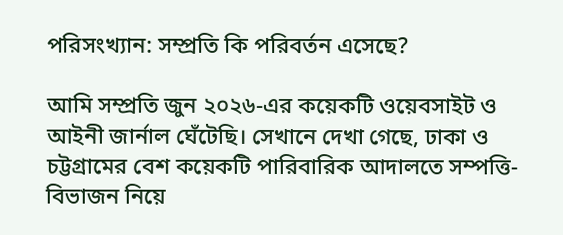পরিসংখ্যান: সম্প্রতি কি পরিবর্তন এসেছে?

আমি সম্প্রতি জুন ২০২৬-এর কয়েকটি ওয়েবসাইট ও আইনী জার্নাল ঘেঁটেছি। সেখানে দেখা গেছে, ঢাকা ও চট্টগ্রামের বেশ কয়েকটি পারিবারিক আদালতে সম্পত্তি-বিভাজন নিয়ে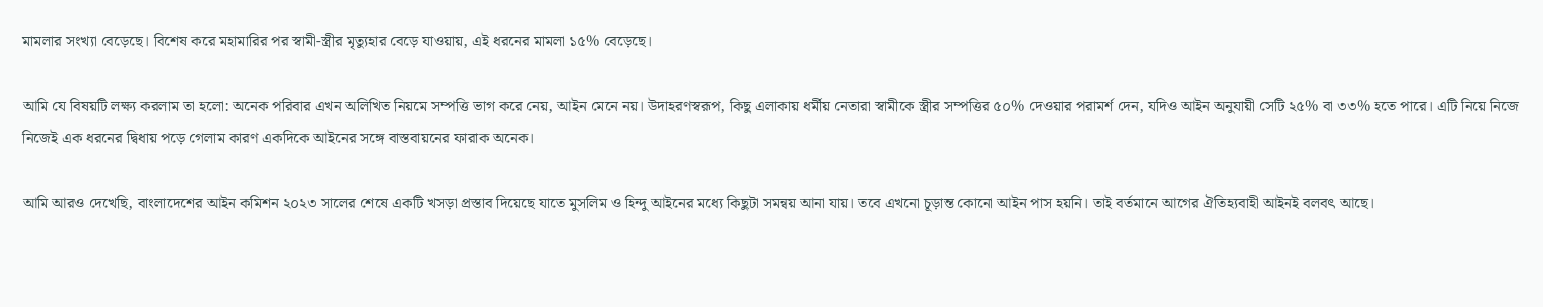মামলার সংখ্যা বেড়েছে। বিশেষ করে মহামারির পর স্বামী-স্ত্রীর মৃত্যুহার বেড়ে যাওয়ায়, এই ধরনের মামলা ১৫% বেড়েছে।

আমি যে বিষয়টি লক্ষ্য করলাম তা হলো: অনেক পরিবার এখন অলিখিত নিয়মে সম্পত্তি ভাগ করে নেয়, আইন মেনে নয়। উদাহরণস্বরূপ, কিছু এলাকায় ধর্মীয় নেতারা স্বামীকে স্ত্রীর সম্পত্তির ৫০% দেওয়ার পরামর্শ দেন, যদিও আইন অনুযায়ী সেটি ২৫% বা ৩৩% হতে পারে। এটি নিয়ে নিজে নিজেই এক ধরনের দ্বিধায় পড়ে গেলাম কারণ একদিকে আইনের সঙ্গে বাস্তবায়নের ফারাক অনেক।

আমি আরও দেখেছি, বাংলাদেশের আইন কমিশন ২০২৩ সালের শেষে একটি খসড়া প্রস্তাব দিয়েছে যাতে মুসলিম ও হিন্দু আইনের মধ্যে কিছুটা সমন্বয় আনা যায়। তবে এখনো চূড়ান্ত কোনো আইন পাস হয়নি। তাই বর্তমানে আগের ঐতিহ্যবাহী আইনই বলবৎ আছে।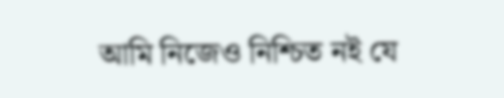আমি নিজেও নিশ্চিত নই যে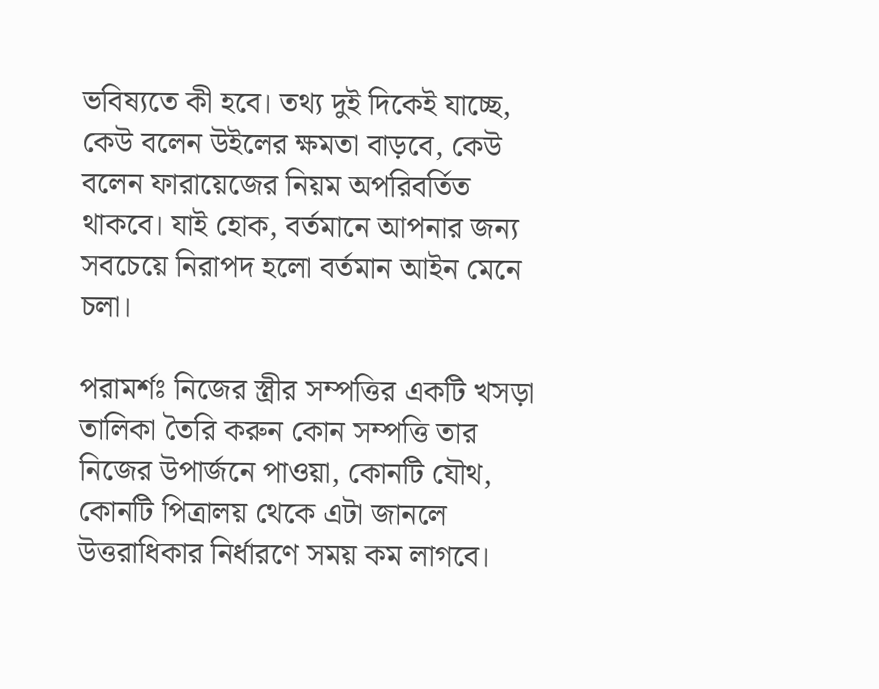ভবিষ্যতে কী হবে। তথ্য দুই দিকেই যাচ্ছে, কেউ বলেন উইলের ক্ষমতা বাড়বে, কেউ বলেন ফারায়েজের নিয়ম অপরিবর্তিত থাকবে। যাই হোক, বর্তমানে আপনার জন্য সবচেয়ে নিরাপদ হলো বর্তমান আইন মেনে চলা।

পরামর্শঃ নিজের স্ত্রীর সম্পত্তির একটি খসড়া তালিকা তৈরি করুন কোন সম্পত্তি তার নিজের উপার্জনে পাওয়া, কোনটি যৌথ, কোনটি পিত্রালয় থেকে এটা জানলে উত্তরাধিকার নির্ধারণে সময় কম লাগবে।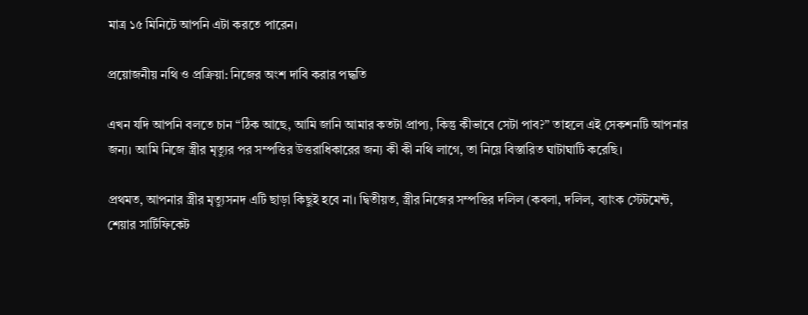মাত্র ১৫ মিনিটে আপনি এটা করতে পারেন।

প্রয়োজনীয় নথি ও প্রক্রিয়া: নিজের অংশ দাবি করার পদ্ধতি

এখন যদি আপনি বলতে চান “ঠিক আছে, আমি জানি আমার কতটা প্রাপ্য, কিন্তু কীভাবে সেটা পাব?” তাহলে এই সেকশনটি আপনার জন্য। আমি নিজে স্ত্রীর মৃত্যুর পর সম্পত্তির উত্তরাধিকারের জন্য কী কী নথি লাগে, তা নিয়ে বিস্তারিত ঘাটাঘাটি করেছি।

প্রথমত, আপনার স্ত্রীর মৃত্যুসনদ এটি ছাড়া কিছুই হবে না। দ্বিতীয়ত, স্ত্রীর নিজের সম্পত্তির দলিল (কবলা, দলিল, ব্যাংক স্টেটমেন্ট, শেয়ার সার্টিফিকেট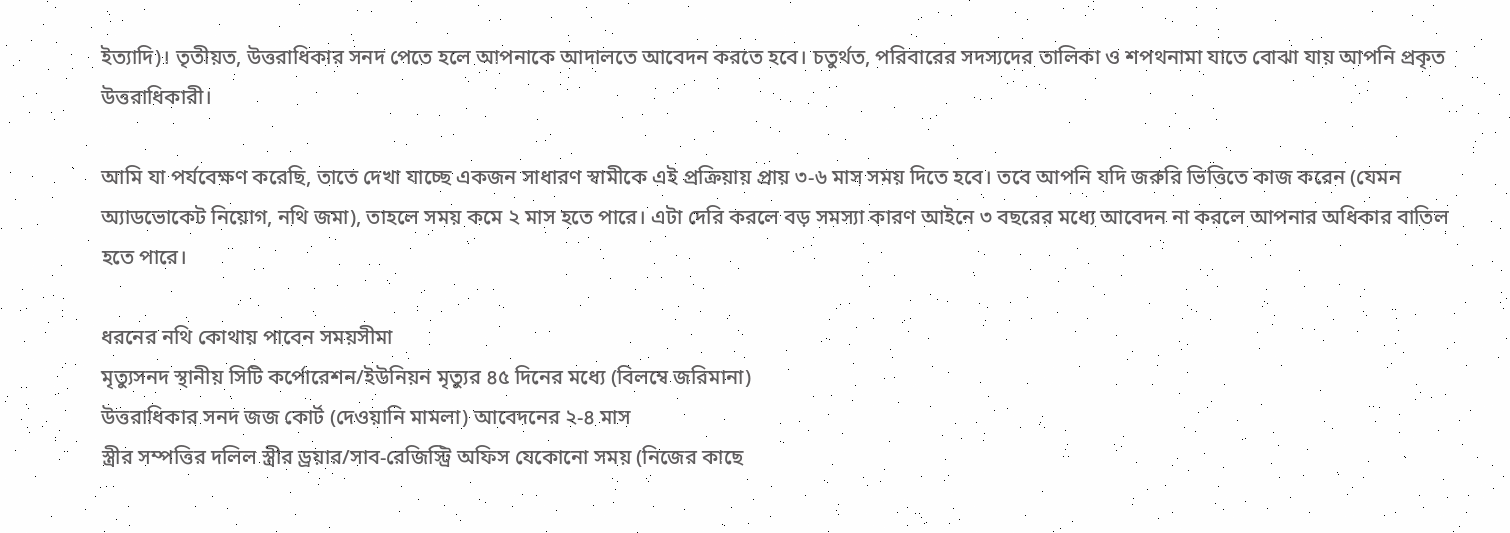ইত্যাদি)। তৃতীয়ত, উত্তরাধিকার সনদ পেতে হলে আপনাকে আদালতে আবেদন করতে হবে। চতুর্থত, পরিবারের সদস্যদের তালিকা ও শপথনামা যাতে বোঝা যায় আপনি প্রকৃত উত্তরাধিকারী।

আমি যা পর্যবেক্ষণ করেছি, তাতে দেখা যাচ্ছে একজন সাধারণ স্বামীকে এই প্রক্রিয়ায় প্রায় ৩-৬ মাস সময় দিতে হবে। তবে আপনি যদি জরুরি ভিত্তিতে কাজ করেন (যেমন অ্যাডভোকেট নিয়োগ, নথি জমা), তাহলে সময় কমে ২ মাস হতে পারে। এটা দেরি করলে বড় সমস্যা কারণ আইনে ৩ বছরের মধ্যে আবেদন না করলে আপনার অধিকার বাতিল হতে পারে।

ধরনের নথি কোথায় পাবেন সময়সীমা
মৃত্যুসনদ স্থানীয় সিটি কর্পোরেশন/ইউনিয়ন মৃত্যুর ৪৫ দিনের মধ্যে (বিলম্বে জরিমানা)
উত্তরাধিকার সনদ জজ কোর্ট (দেওয়ানি মামলা) আবেদনের ২-৪ মাস
স্ত্রীর সম্পত্তির দলিল স্ত্রীর ড্রয়ার/সাব-রেজিস্ট্রি অফিস যেকোনো সময় (নিজের কাছে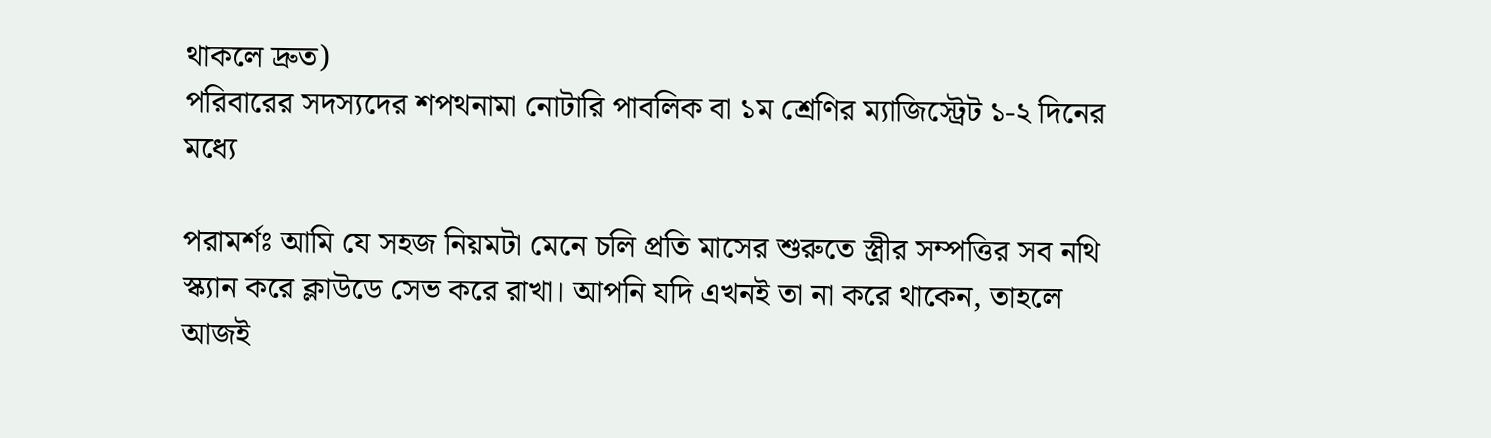থাকলে দ্রুত)
পরিবারের সদস্যদের শপথনামা নোটারি পাবলিক বা ১ম শ্রেণির ম্যাজিস্ট্রেট ১-২ দিনের মধ্যে

পরামর্শঃ আমি যে সহজ নিয়মটা মেনে চলি প্রতি মাসের শুরুতে স্ত্রীর সম্পত্তির সব নথি স্ক্যান করে ক্লাউডে সেভ করে রাখা। আপনি যদি এখনই তা না করে থাকেন, তাহলে আজই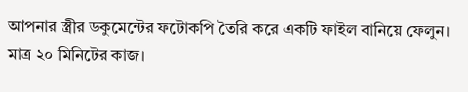আপনার স্ত্রীর ডকুমেন্টের ফটোকপি তৈরি করে একটি ফাইল বানিয়ে ফেলুন। মাত্র ২০ মিনিটের কাজ।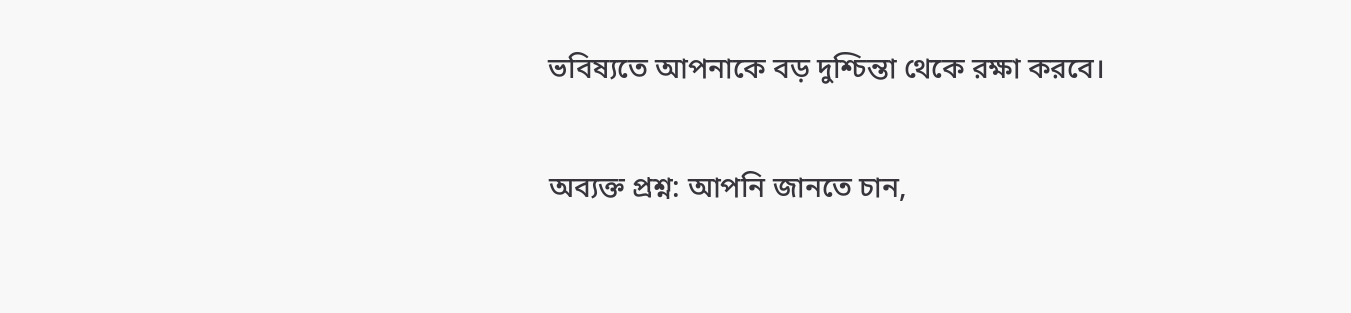ভবিষ্যতে আপনাকে বড় দুশ্চিন্তা থেকে রক্ষা করবে।

অব্যক্ত প্রশ্ন: আপনি জানতে চান,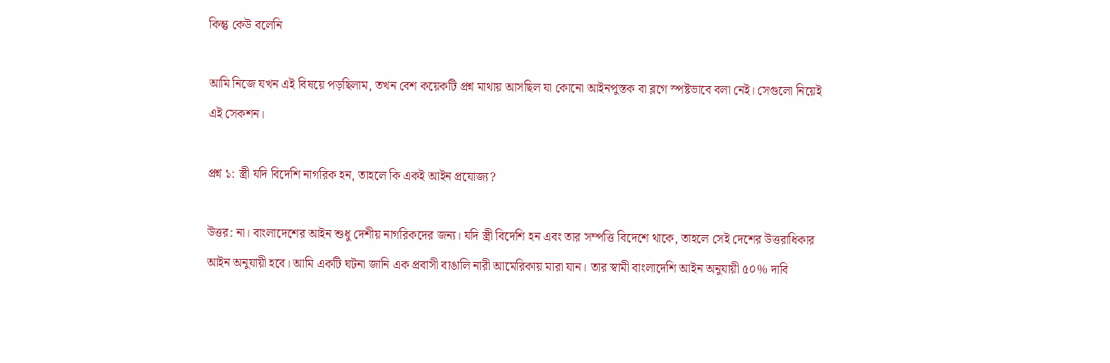কিন্তু কেউ বলেনি

আমি নিজে যখন এই বিষয়ে পড়ছিলাম, তখন বেশ কয়েকটি প্রশ্ন মাথায় আসছিল যা কোনো আইনপুস্তক বা ব্লগে স্পষ্টভাবে বলা নেই। সেগুলো নিয়েই এই সেকশন।

প্রশ্ন ১: স্ত্রী যদি বিদেশি নাগরিক হন, তাহলে কি একই আইন প্রযোজ্য?

উত্তর: না। বাংলাদেশের আইন শুধু দেশীয় নাগরিকদের জন্য। যদি স্ত্রী বিদেশি হন এবং তার সম্পত্তি বিদেশে থাকে, তাহলে সেই দেশের উত্তরাধিকার আইন অনুযায়ী হবে। আমি একটি ঘটনা জানি এক প্রবাসী বাঙালি নারী আমেরিকায় মারা যান। তার স্বামী বাংলাদেশি আইন অনুযায়ী ৫০% দাবি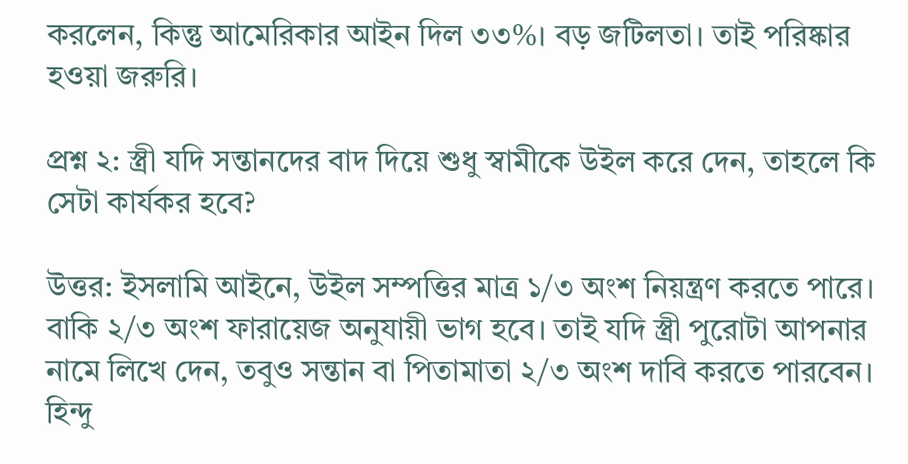করলেন, কিন্তু আমেরিকার আইন দিল ৩৩%। বড় জটিলতা। তাই পরিষ্কার হওয়া জরুরি।

প্রশ্ন ২: স্ত্রী যদি সন্তানদের বাদ দিয়ে শুধু স্বামীকে উইল করে দেন, তাহলে কি সেটা কার্যকর হবে?

উত্তর: ইসলামি আইনে, উইল সম্পত্তির মাত্র ১/৩ অংশ নিয়ন্ত্রণ করতে পারে। বাকি ২/৩ অংশ ফারায়েজ অনুযায়ী ভাগ হবে। তাই যদি স্ত্রী পুরোটা আপনার নামে লিখে দেন, তবুও সন্তান বা পিতামাতা ২/৩ অংশ দাবি করতে পারবেন। হিন্দু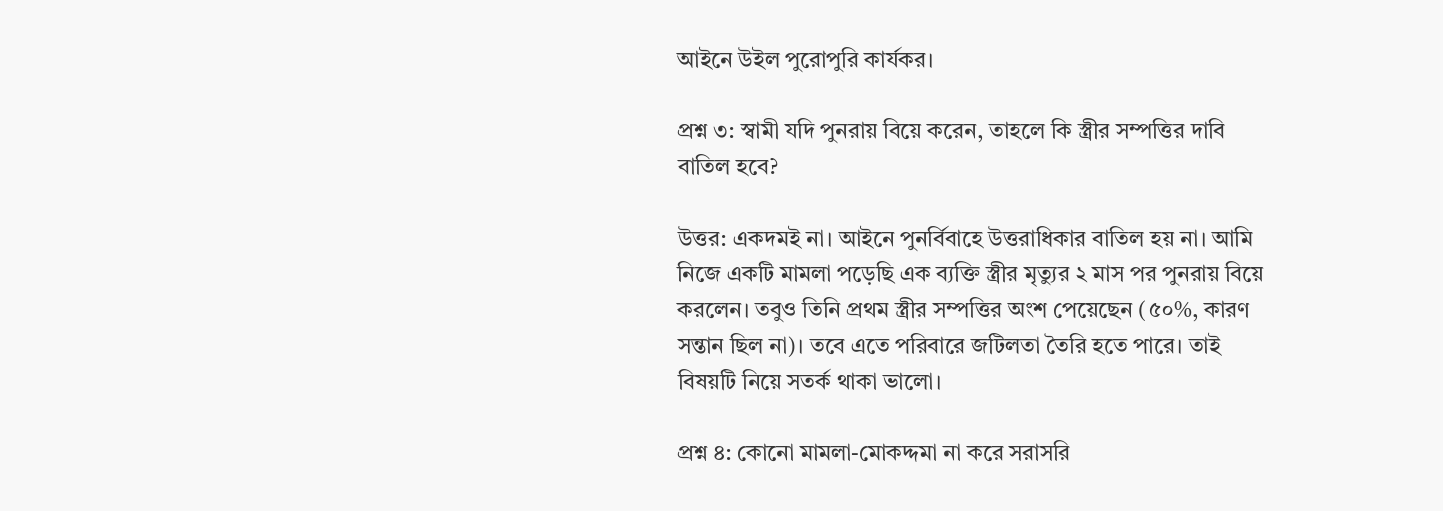আইনে উইল পুরোপুরি কার্যকর।

প্রশ্ন ৩: স্বামী যদি পুনরায় বিয়ে করেন, তাহলে কি স্ত্রীর সম্পত্তির দাবি বাতিল হবে?

উত্তর: একদমই না। আইনে পুনর্বিবাহে উত্তরাধিকার বাতিল হয় না। আমি নিজে একটি মামলা পড়েছি এক ব্যক্তি স্ত্রীর মৃত্যুর ২ মাস পর পুনরায় বিয়ে করলেন। তবুও তিনি প্রথম স্ত্রীর সম্পত্তির অংশ পেয়েছেন (৫০%, কারণ সন্তান ছিল না)। তবে এতে পরিবারে জটিলতা তৈরি হতে পারে। তাই বিষয়টি নিয়ে সতর্ক থাকা ভালো।

প্রশ্ন ৪: কোনো মামলা-মোকদ্দমা না করে সরাসরি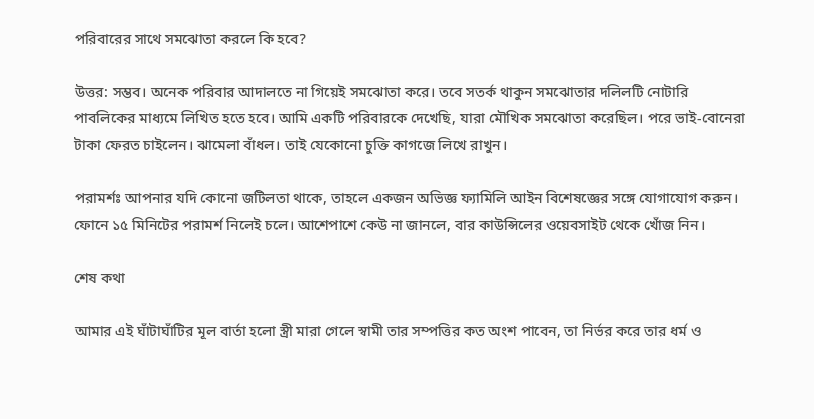পরিবারের সাথে সমঝোতা করলে কি হবে?

উত্তর: সম্ভব। অনেক পরিবার আদালতে না গিয়েই সমঝোতা করে। তবে সতর্ক থাকুন সমঝোতার দলিলটি নোটারি পাবলিকের মাধ্যমে লিখিত হতে হবে। আমি একটি পরিবারকে দেখেছি, যারা মৌখিক সমঝোতা করেছিল। পরে ভাই-বোনেরা টাকা ফেরত চাইলেন। ঝামেলা বাঁধল। তাই যেকোনো চুক্তি কাগজে লিখে রাখুন।

পরামর্শঃ আপনার যদি কোনো জটিলতা থাকে, তাহলে একজন অভিজ্ঞ ফ্যামিলি আইন বিশেষজ্ঞের সঙ্গে যোগাযোগ করুন। ফোনে ১৫ মিনিটের পরামর্শ নিলেই চলে। আশেপাশে কেউ না জানলে, বার কাউন্সিলের ওয়েবসাইট থেকে খোঁজ নিন।

শেষ কথা

আমার এই ঘাঁটাঘাঁটির মূল বার্তা হলো স্ত্রী মারা গেলে স্বামী তার সম্পত্তির কত অংশ পাবেন, তা নির্ভর করে তার ধর্ম ও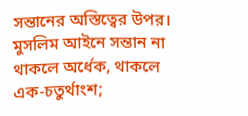সন্তানের অস্তিত্বের উপর। মুসলিম আইনে সন্তান না থাকলে অর্ধেক, থাকলে এক-চতুর্থাংশ;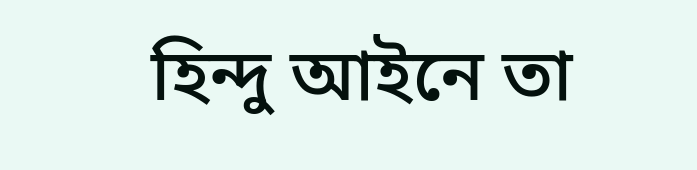হিন্দু আইনে তা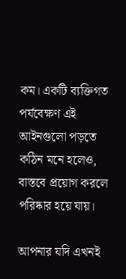কম। একটি ব্যক্তিগত পর্যবেক্ষণ এই আইনগুলো পড়তে কঠিন মনে হলেও, বাস্তবে প্রয়োগ করলে পরিষ্কার হয়ে যায়।

আপনার যদি এখনই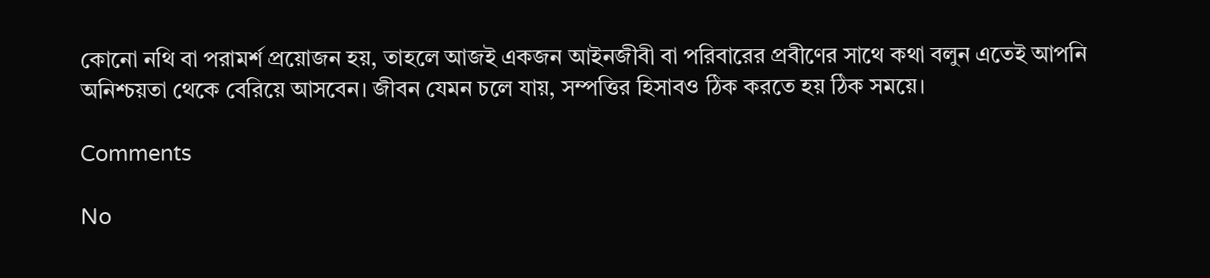কোনো নথি বা পরামর্শ প্রয়োজন হয়, তাহলে আজই একজন আইনজীবী বা পরিবারের প্রবীণের সাথে কথা বলুন এতেই আপনি অনিশ্চয়তা থেকে বেরিয়ে আসবেন। জীবন যেমন চলে যায়, সম্পত্তির হিসাবও ঠিক করতে হয় ঠিক সময়ে।

Comments

No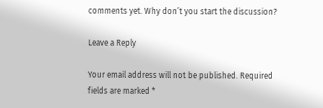comments yet. Why don’t you start the discussion?

Leave a Reply

Your email address will not be published. Required fields are marked *